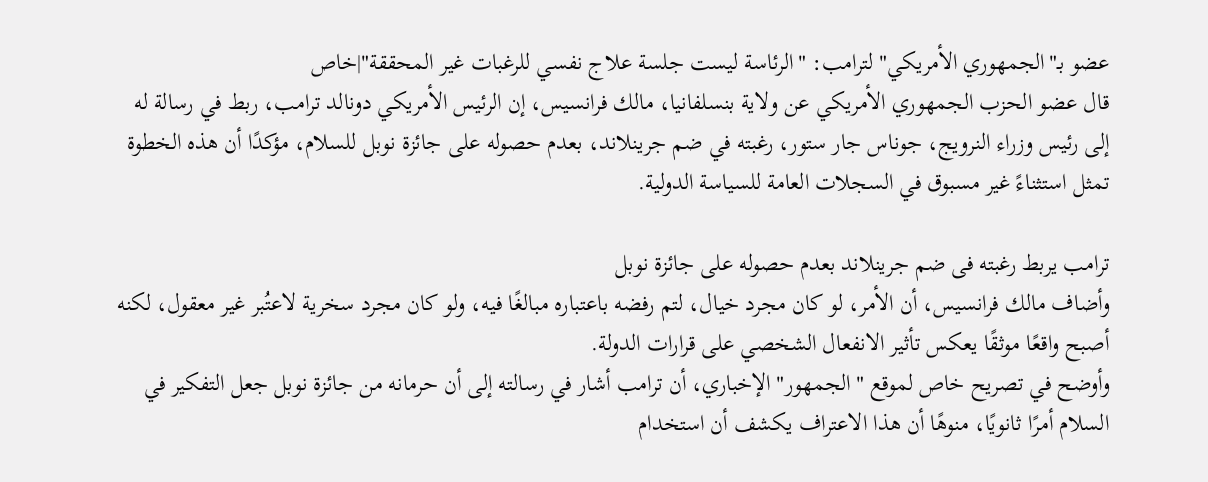عضو بـ"الجمهوري الأمريكي" لترامب: "الرئاسة ليست جلسة علاج نفسي للرغبات غير المحققة"|خاص
قال عضو الحزب الجمهوري الأمريكي عن ولاية بنسلفانيا، مالك فرانسيس، إن الرئيس الأمريكي دونالد ترامب، ربط في رسالة له إلى رئيس وزراء النرويج، جوناس جار ستور، رغبته في ضم جرينلاند، بعدم حصوله على جائزة نوبل للسلام، مؤكدًا أن هذه الخطوة تمثل استثناءً غير مسبوق في السجلات العامة للسياسة الدولية.

ترامب يربط رغبته فى ضم جرينلاند بعدم حصوله على جائزة نوبل
وأضاف مالك فرانسيس، أن الأمر، لو كان مجرد خيال، لتم رفضه باعتباره مبالغًا فيه، ولو كان مجرد سخرية لاعتُبر غير معقول، لكنه أصبح واقعًا موثقًا يعكس تأثير الانفعال الشخصي على قرارات الدولة.
وأوضح في تصريح خاص لموقع "الجمهور" الإخباري، أن ترامب أشار في رسالته إلى أن حرمانه من جائزة نوبل جعل التفكير في السلام أمرًا ثانويًا، منوهًا أن هذا الاعتراف يكشف أن استخدام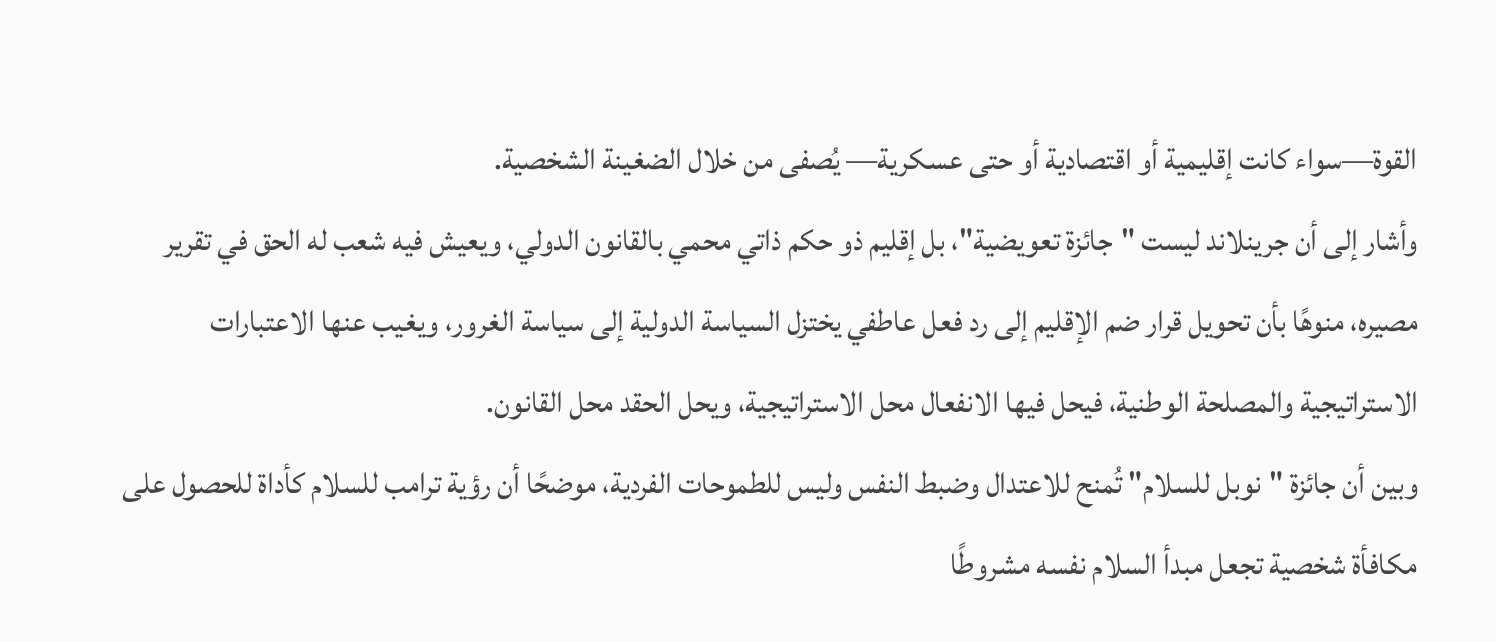القوة—سواء كانت إقليمية أو اقتصادية أو حتى عسكرية— يُصفى من خلال الضغينة الشخصية.
وأشار إلى أن جرينلاند ليست "جائزة تعويضية"، بل إقليم ذو حكم ذاتي محمي بالقانون الدولي، ويعيش فيه شعب له الحق في تقرير مصيره، منوهًا بأن تحويل قرار ضم الإقليم إلى رد فعل عاطفي يختزل السياسة الدولية إلى سياسة الغرور، ويغيب عنها الاعتبارات الاستراتيجية والمصلحة الوطنية، فيحل فيها الانفعال محل الاستراتيجية، ويحل الحقد محل القانون.
وبين أن جائزة "نوبل للسلام" تُمنح للاعتدال وضبط النفس وليس للطموحات الفردية، موضحًا أن رؤية ترامب للسلام كأداة للحصول على مكافأة شخصية تجعل مبدأ السلام نفسه مشروطًا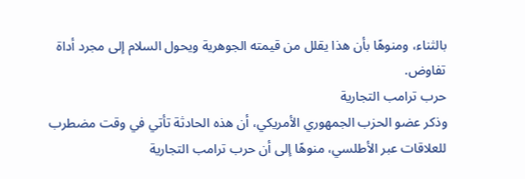بالثناء، ومنوهًا بأن هذا يقلل من قيمته الجوهرية ويحول السلام إلى مجرد أداة تفاوض.
حرب ترامب التجارية
وذكر عضو الحزب الجمهوري الأمريكي، أن هذه الحادثة تأتي في وقت مضطرب للعلاقات عبر الأطلسي، منوهًا إلى أن حرب ترامب التجارية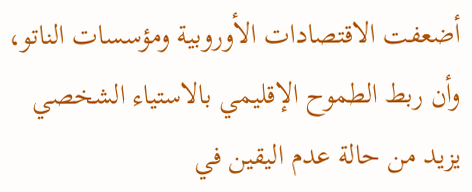أضعفت الاقتصادات الأوروبية ومؤسسات الناتو، وأن ربط الطموح الإقليمي بالاستياء الشخصي يزيد من حالة عدم اليقين في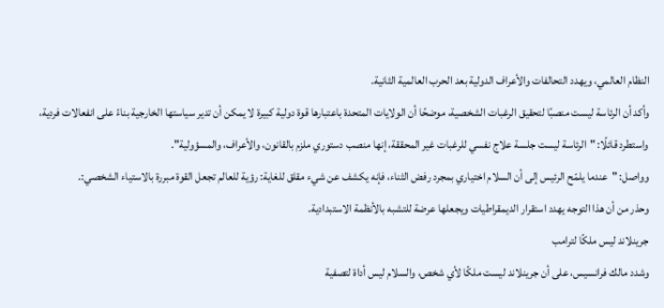النظام العالمي، ويهدد التحالفات والأعراف الدولية بعد الحرب العالمية الثانية.
وأكد أن الرئاسة ليست منصبًا لتحقيق الرغبات الشخصية، موضحًا أن الولايات المتحدة باعتبارها قوة دولية كبيرة لا يمكن أن تدير سياستها الخارجية بناءً على انفعالات فردية،
واستطرد قائلًا: "الرئاسة ليست جلسة علاج نفسي للرغبات غير المحققة، إنها منصب دستوري ملزم بالقانون، والأعراف، والمسؤولية".
وواصل: "عندما يلمّح الرئيس إلى أن السلام اختياري بمجرد رفض الثناء، فإنه يكشف عن شيء مقلق للغاية: رؤية للعالم تجعل القوة مبررة بالاستياء الشخصي:.
وحذر من أن هذا التوجه يهدد استقرار الديمقراطيات ويجعلها عرضة للتشبه بالأنظمة الاستبدادية.
جرينلاند ليس ملكًا لترامب
وشدد مالك فرانسيس، على أن جرينلاند ليست ملكًا لأي شخص، والسلام ليس أداة لتصفية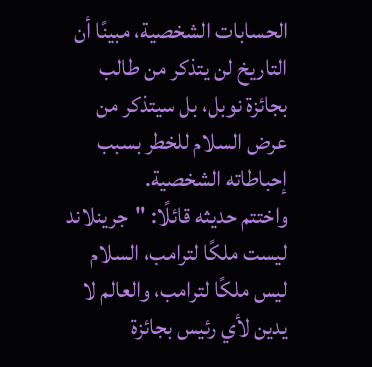الحسابات الشخصية، مبينًا أن التاريخ لن يتذكر من طالب بجائزة نوبل، بل سيتذكر من عرض السلام للخطر بسبب إحباطاته الشخصية.
واختتم حديثه قائلًا: "جرينلاند ليست ملكًا لترامب، السلام ليس ملكًا لترامب، والعالم لا يدين لأي رئيس بجائزة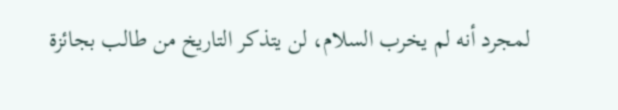لمجرد أنه لم يخرب السلام، لن يتذكر التاريخ من طالب بجائزة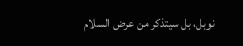نوبل، بل سيتذكر من عرض السلام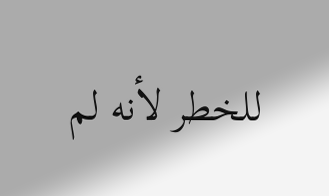للخطر لأنه لم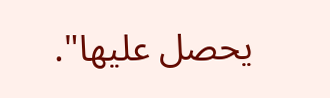يحصل عليها".